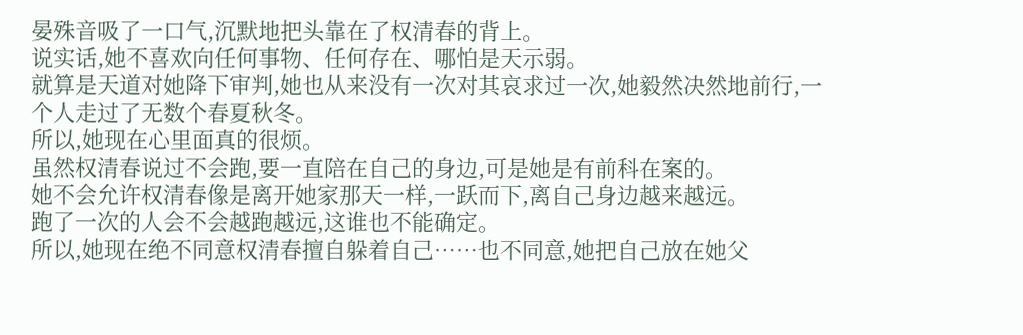晏殊音吸了一口气,沉默地把头靠在了权清春的背上。
说实话,她不喜欢向任何事物、任何存在、哪怕是天示弱。
就算是天道对她降下审判,她也从来没有一次对其哀求过一次,她毅然决然地前行,一个人走过了无数个春夏秋冬。
所以,她现在心里面真的很烦。
虽然权清春说过不会跑,要一直陪在自己的身边,可是她是有前科在案的。
她不会允许权清春像是离开她家那天一样,一跃而下,离自己身边越来越远。
跑了一次的人会不会越跑越远,这谁也不能确定。
所以,她现在绝不同意权清春擅自躲着自己……也不同意,她把自己放在她父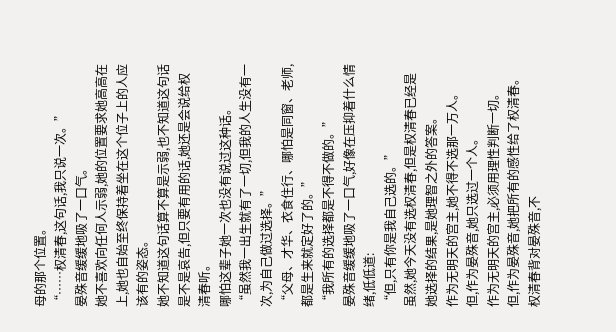母的那个位置。
“……权清春,这句话,我只说一次。”
晏殊音缓缓地吸了一口气。
她不喜欢向任何人示弱,她的位置要求她高高在上,她也自始至终保持着坐在这个位子上的人应该有的姿态。
她不知道这句话算不算是示弱,也不知道这句话是不是哀告,但只要有用的话,她还是会说给权清春听。
哪怕这辈子她一次也没有说过这种话。
“虽然我一出生就有了一切,但我的人生没有一次,为自己做过选择。”
“父母、才华、衣食住行、哪怕是同窗、老师,都是生来就定好了的。”
“我所有的选择都是不得不做的。”
晏殊音缓缓地吸了一口气,好像在压抑着什么情绪,低低道:
“但,只有你是我自己选的。”
虽然,她今天没有选权清春,但是权清春已经是她选择的结果,是她理智之外的答案。
作为无明天的宫主,她不得不选那一万人。
但,作为晏殊音,她只选过一个人。
作为无明天的宫主,必须用理性判断一切。
但,作为晏殊音,她把所有的感性给了权清春。
权清春背对晏殊音,不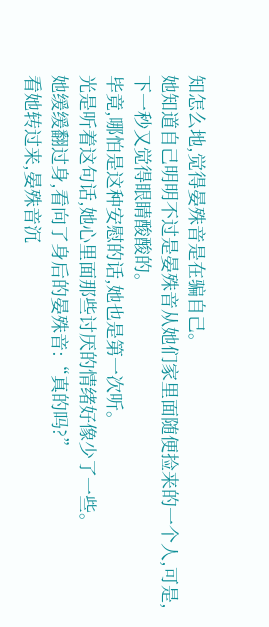知怎么地,觉得晏殊音是在骗自己。
她知道自己明明不过是晏殊音从她们家里面随便捡来的一个人,可是,下一秒又觉得眼睛酸酸的。
毕竟,哪怕是这种安慰的话,她也是第一次听。
光是听着这句话,她心里面那些讨厌的情绪好像少了一些。
她缓缓翻过身,看向了身后的晏殊音:“真的吗?”
看她转过来,晏殊音沉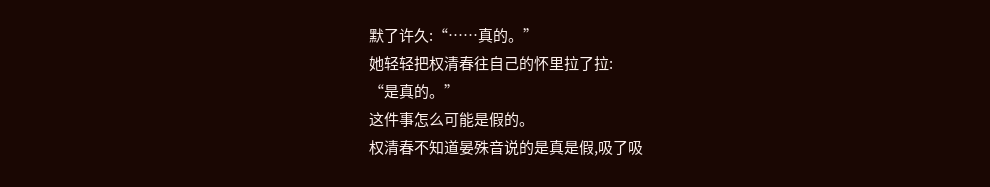默了许久:“……真的。”
她轻轻把权清春往自己的怀里拉了拉:
“是真的。”
这件事怎么可能是假的。
权清春不知道晏殊音说的是真是假,吸了吸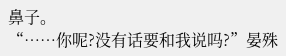鼻子。
“……你呢?没有话要和我说吗?”晏殊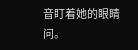音盯着她的眼睛问。